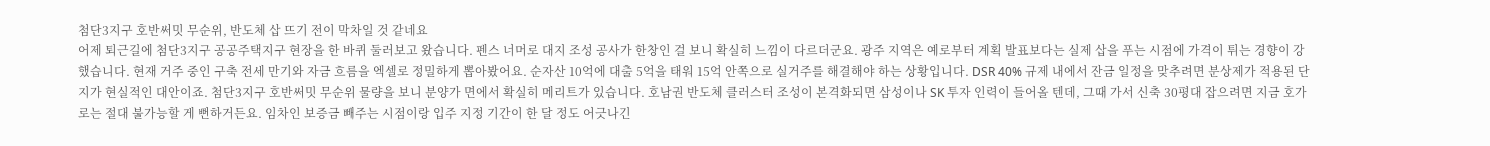첨단3지구 호반써밋 무순위, 반도체 삽 뜨기 전이 막차일 것 같네요
어제 퇴근길에 첨단3지구 공공주택지구 현장을 한 바퀴 둘러보고 왔습니다. 펜스 너머로 대지 조성 공사가 한창인 걸 보니 확실히 느낌이 다르더군요. 광주 지역은 예로부터 계획 발표보다는 실제 삽을 푸는 시점에 가격이 튀는 경향이 강했습니다. 현재 거주 중인 구축 전세 만기와 자금 흐름을 엑셀로 정밀하게 뽑아봤어요. 순자산 10억에 대출 5억을 태워 15억 안쪽으로 실거주를 해결해야 하는 상황입니다. DSR 40% 규제 내에서 잔금 일정을 맞추려면 분상제가 적용된 단지가 현실적인 대안이죠. 첨단3지구 호반써밋 무순위 물량을 보니 분양가 면에서 확실히 메리트가 있습니다. 호남권 반도체 클러스터 조성이 본격화되면 삼성이나 SK 투자 인력이 들어올 텐데, 그때 가서 신축 30평대 잡으려면 지금 호가로는 절대 불가능할 게 뻔하거든요. 임차인 보증금 빼주는 시점이랑 입주 지정 기간이 한 달 정도 어긋나긴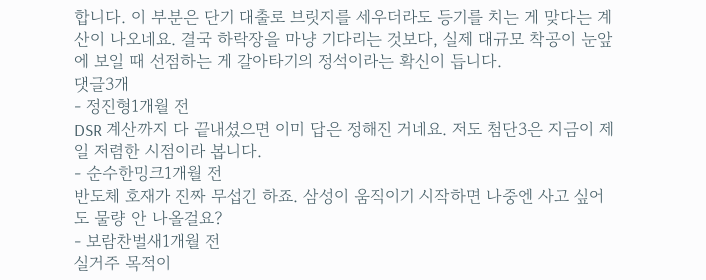합니다. 이 부분은 단기 대출로 브릿지를 세우더라도 등기를 치는 게 맞다는 계산이 나오네요. 결국 하락장을 마냥 기다리는 것보다, 실제 대규모 착공이 눈앞에 보일 때 선점하는 게 갈아타기의 정석이라는 확신이 듭니다.
댓글3개
- 정진형1개월 전
DSR 계산까지 다 끝내셨으면 이미 답은 정해진 거네요. 저도 첨단3은 지금이 제일 저렴한 시점이라 봅니다.
- 순수한밍크1개월 전
반도체 호재가 진짜 무섭긴 하죠. 삼성이 움직이기 시작하면 나중엔 사고 싶어도 물량 안 나올걸요?
- 보람찬벌새1개월 전
실거주 목적이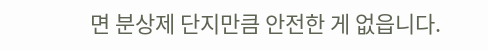면 분상제 단지만큼 안전한 게 없읍니다.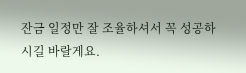잔금 일정만 잘 조율하셔서 꼭 성공하시길 바랄게요.